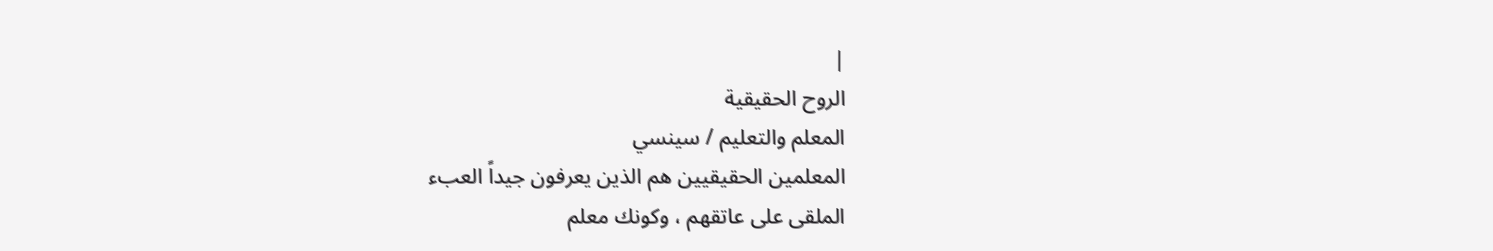|
الروح الحقيقية
المعلم والتعليم / سينسي
المعلمين الحقيقيين هم الذين يعرفون جيداً العبء
الملقى على عاتقهم ، وكونك معلم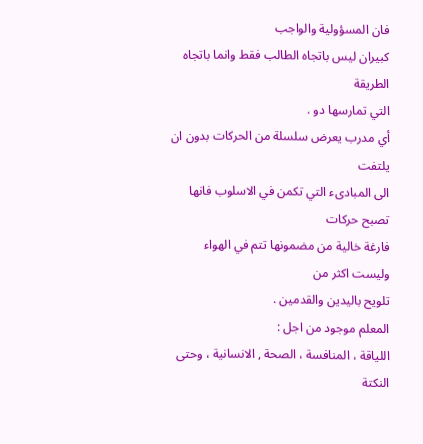فان المسؤولية والواجب
كبيران ليس باتجاه الطالب فقط وانما باتجاه الطريقة
التي تمارسها دو .
أي مدرب يعرض سلسلة من الحركات بدون ان يلتفت
الى المبادىء التي تكمن في الاسلوب فانها تصبح حركات
فارغة خالية من مضمونها تتم في الهواء وليست اكثر من
تلويح باليدين والقدمين .
المعلم موجود من اجل :
اللياقة ، المنافسة ، الصحة , الانسانية ، وحتى النكتة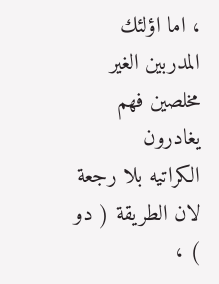، اما اؤلئك المدربين الغير مخلصين فهم يغادرون
الكراتيه بلا رجعة لان الطريقة ( دو ) ،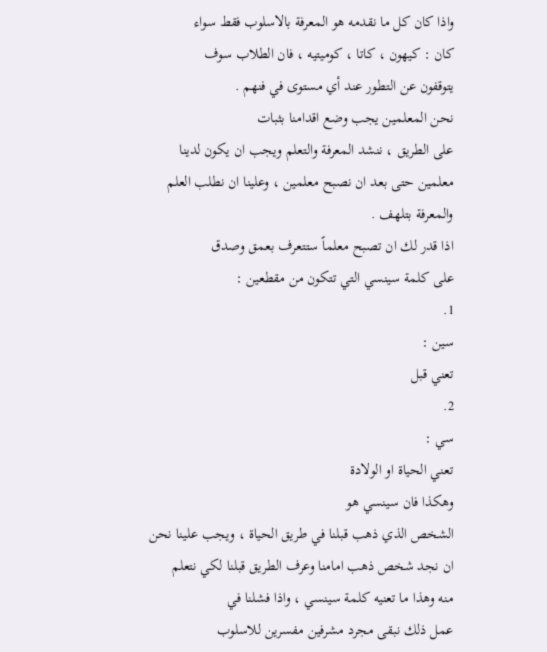واذا كان كل ما نقدمه هو المعرفة بالاسلوب فقط سواء
كان : كيهون ، كاتا ، كوميتيه ، فان الطلاب سوف
يتوقفون عن التطور عند أي مستوى في فنهم .
نحن المعلمين يجب وضع اقدامنا بثبات
على الطريق ، ننشد المعرفة والتعلم ويجب ان يكون لدينا
معلمين حتى بعد ان نصبح معلمين ، وعلينا ان نطلب العلم
والمعرفة بتلهف .
اذا قدر لك ان تصبح معلماً ستتعرف بعمق وصدق
على كلمة سينسي التي تتكون من مقطعين :
1.
سين :
تعني قبل
2.
سي :
تعني الحياة او الولادة
وهكذا فان سينسي هو
الشخص الذي ذهب قبلنا في طريق الحياة ، ويجب علينا نحن
ان نجد شخص ذهب امامنا وعرف الطريق قبلنا لكي نتعلم
منه وهذا ما تعنيه كلمة سينسي ، واذا فشلنا في
عمل ذلك نبقى مجرد مشرفين مفسرين للاسلوب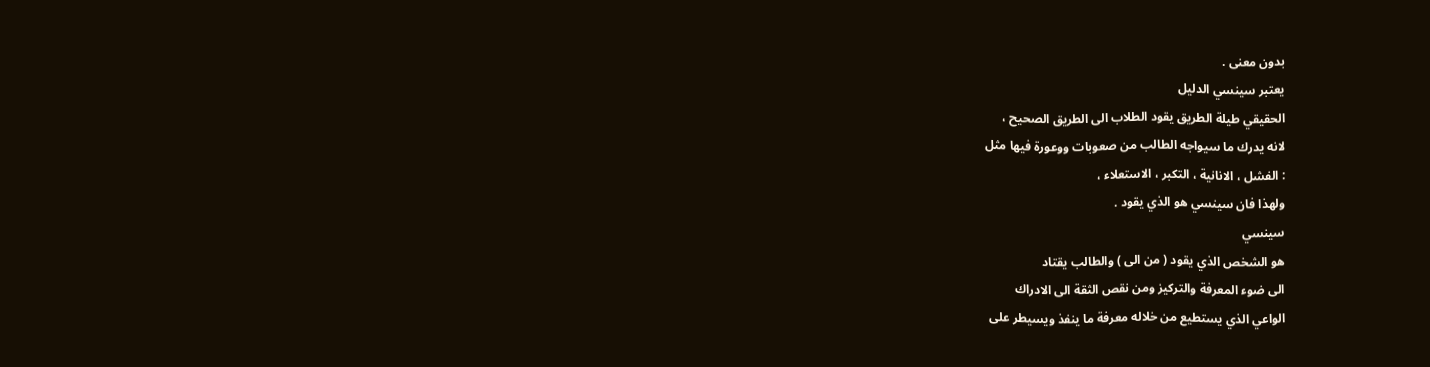بدون معنى .
يعتبر سينسي الدليل
الحقيقي طيلة الطريق يقود الطلاب الى الطريق الصحيح ،
لانه يدرك ما سيواجه الطالب من صعوبات ووعورة فيها مثل
: الفشل ، الانانية ، التكبر ، الاستعلاء ،
ولهذا فان سينسي هو الذي يقود .
سينسي
هو الشخص الذي يقود ( من الى ) والطالب يقتاد
الى ضوء المعرفة والتركيز ومن نقص الثقة الى الادراك
الواعي الذي يستطيع من خلاله معرفة ما ينفذ ويسيطر على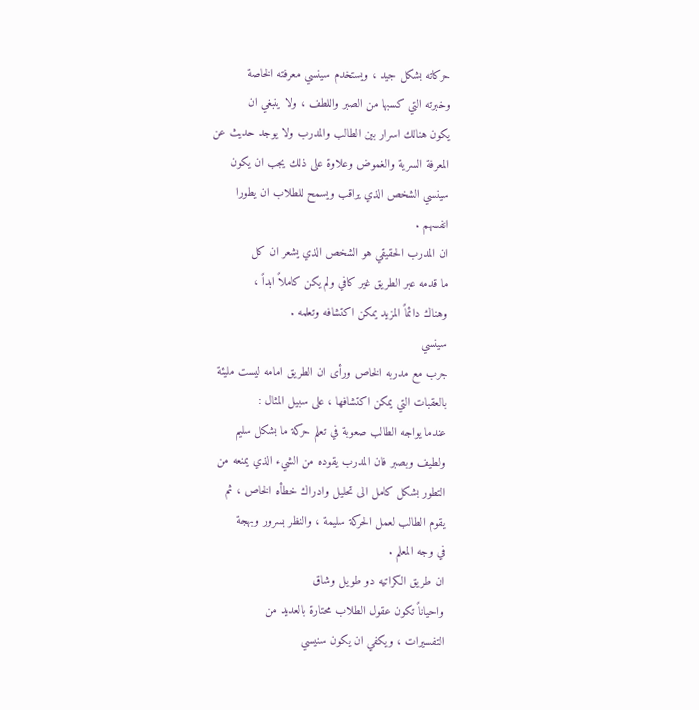حركاته بشكل جيد ، ويستخدم سينسي معرفته الخاصة
وخبرته التي كسبها من الصبر واللطف ، ولا ينبغي ان
يكون هنالك اسرار بين الطالب والمدرب ولا يوجد حديث عن
المعرفة السرية والغموض وعلاوة على ذلك يجب ان يكون
سينسي الشخص الذي يراقب ويسمح للطلاب ان يطورا
انفسهم .
ان المدرب الحقيقي هو الشخص الذي يشعر ان كل
ما قدمه عبر الطريق غير كافي ولم يكن كاملاً ابداً ،
وهناك دائماً المزيد يمكن اكتشافه وتعلمه .
سينسي
جرب مع مدربه الخاص ورأى ان الطريق امامه ليست مليئة
بالعقبات التي يمكن اكتشافها ، على سبيل المثال :
عندما يواجه الطالب صعوبة في تعلم حركة ما بشكل سليم
ولطيف وبصبر فان المدرب يقوده من الشيء الذي يمنعه من
التطور بشكل كامل الى تحليل وادراك خطأه الخاص ، ثم
يقوم الطالب لعمل الحركة سليمة ، والنظر بسرور وبهجة
في وجه المعلم .
ان طريق الكراتيه دو طويل وشاق
واحياناً تكون عقول الطلاب محتارة بالعديد من
التفسيرات ، ويكفي ان يكون سنيسي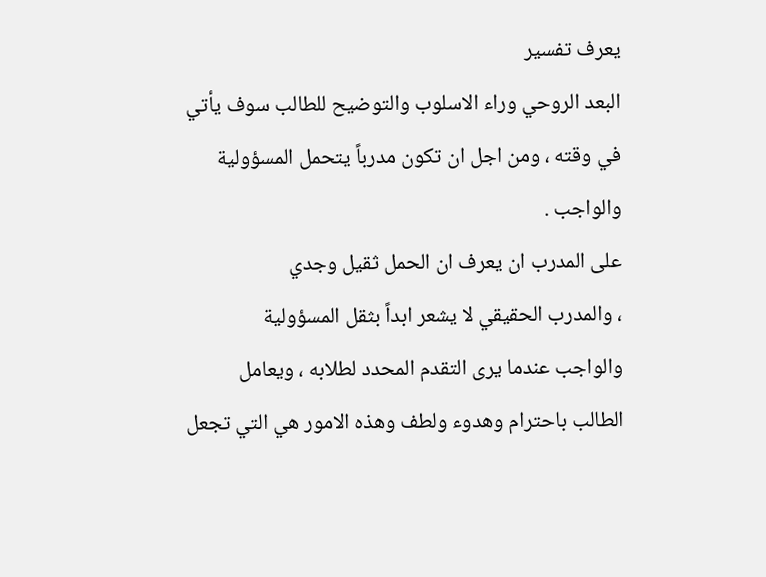يعرف تفسير
البعد الروحي وراء الاسلوب والتوضيح للطالب سوف يأتي
في وقته ، ومن اجل ان تكون مدرباً يتحمل المسؤولية
والواجب .
على المدرب ان يعرف ان الحمل ثقيل وجدي
، والمدرب الحقيقي لا يشعر ابداً بثقل المسؤولية
والواجب عندما يرى التقدم المحدد لطلابه ، ويعامل
الطالب باحترام وهدوء ولطف وهذه الامور هي التي تجعل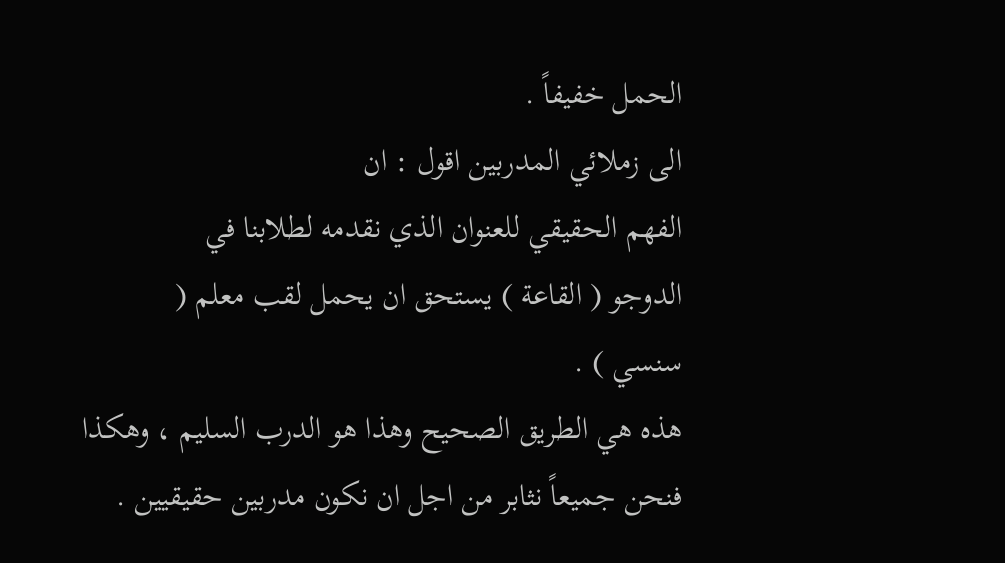الحمل خفيفاً .
الى زملائي المدربين اقول : ان
الفهم الحقيقي للعنوان الذي نقدمه لطلابنا في
الدوجو ( القاعة ) يستحق ان يحمل لقب معلم (
سنسي ) .
هذه هي الطريق الصحيح وهذا هو الدرب السليم ، وهكذا
فنحن جميعاً نثابر من اجل ان نكون مدربين حقيقيين .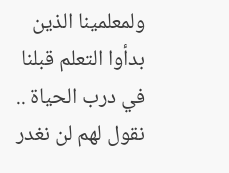ولمعلمينا الذين بدأوا التعلم قبلنا في درب الحياة ..
نقول لهم لن نغدر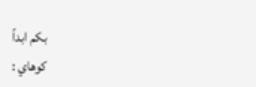بكم ابداً
كوهاي :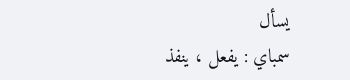يسأل
سمباي : يفعل ، ينفذ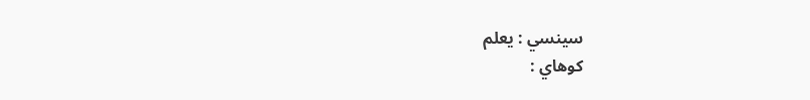سينسي : يعلم
كوهاي :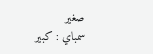صغير
سمباي : كبير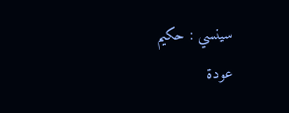سينسي : حكيم
عودة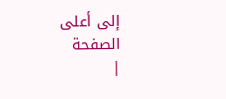إلى أعلى الصفحة
|